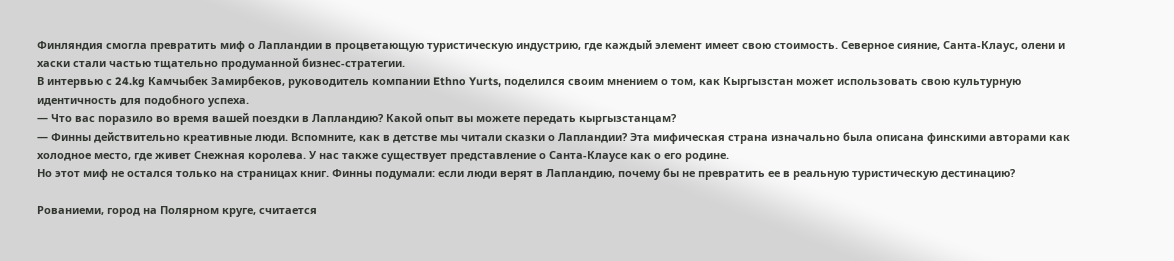Финляндия смогла превратить миф о Лапландии в процветающую туристическую индустрию, где каждый элемент имеет свою стоимость. Северное сияние, Санта-Клаус, олени и хаски стали частью тщательно продуманной бизнес-стратегии.
В интервью с 24.kg Камчыбек Замирбеков, руководитель компании Ethno Yurts, поделился своим мнением о том, как Кыргызстан может использовать свою культурную идентичность для подобного успеха.
— Что вас поразило во время вашей поездки в Лапландию? Какой опыт вы можете передать кыргызстанцам?
— Финны действительно креативные люди. Вспомните, как в детстве мы читали сказки о Лапландии? Эта мифическая страна изначально была описана финскими авторами как холодное место, где живет Снежная королева. У нас также существует представление о Санта-Клаусе как о его родине.
Но этот миф не остался только на страницах книг. Финны подумали: если люди верят в Лапландию, почему бы не превратить ее в реальную туристическую дестинацию?

Рованиеми, город на Полярном круге, считается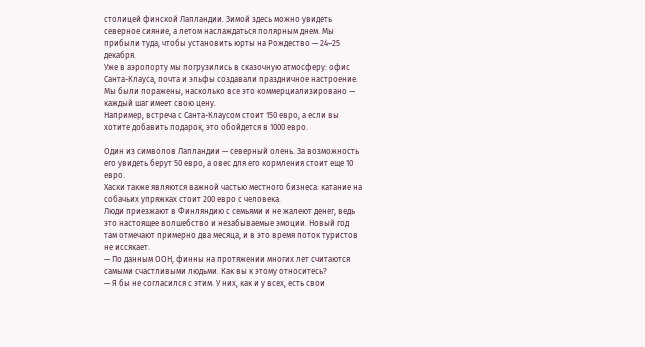столицей финской Лапландии. Зимой здесь можно увидеть северное сияние, а летом наслаждаться полярным днем. Мы прибыли туда, чтобы установить юрты на Рождество — 24–25 декабря.
Уже в аэропорту мы погрузились в сказочную атмосферу: офис Санта-Клауса, почта и эльфы создавали праздничное настроение. Мы были поражены, насколько все это коммерциализировано — каждый шаг имеет свою цену.
Например, встреча с Санта-Клаусом стоит 150 евро, а если вы хотите добавить подарок, это обойдется в 1000 евро.

Один из символов Лапландии — северный олень. За возможность его увидеть берут 50 евро, а овес для его кормления стоит еще 10 евро.
Хаски также являются важной частью местного бизнеса: катание на собачьих упряжках стоит 200 евро с человека.
Люди приезжают в Финляндию с семьями и не жалеют денег, ведь это настоящее волшебство и незабываемые эмоции. Новый год там отмечают примерно два месяца, и в это время поток туристов не иссякает.
— По данным ООН, финны на протяжении многих лет считаются самыми счастливыми людьми. Как вы к этому относитесь?
— Я бы не согласился с этим. У них, как и у всех, есть свои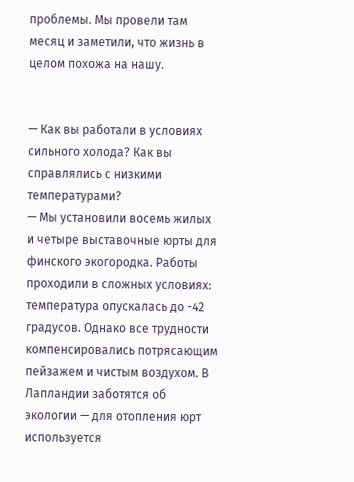проблемы. Мы провели там месяц и заметили, что жизнь в целом похожа на нашу.


— Как вы работали в условиях сильного холода? Как вы справлялись с низкими температурами?
— Мы установили восемь жилых и четыре выставочные юрты для финского экогородка. Работы проходили в сложных условиях: температура опускалась до -42 градусов. Однако все трудности компенсировались потрясающим пейзажем и чистым воздухом. В Лапландии заботятся об экологии — для отопления юрт используется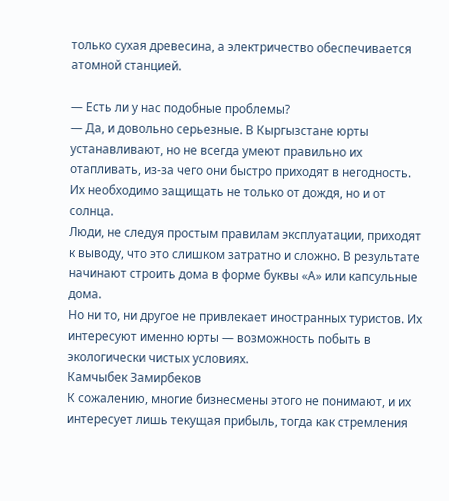только сухая древесина, а электричество обеспечивается атомной станцией.

— Есть ли у нас подобные проблемы?
— Да, и довольно серьезные. В Кыргызстане юрты устанавливают, но не всегда умеют правильно их отапливать, из-за чего они быстро приходят в негодность. Их необходимо защищать не только от дождя, но и от солнца.
Люди, не следуя простым правилам эксплуатации, приходят к выводу, что это слишком затратно и сложно. В результате начинают строить дома в форме буквы «А» или капсульные дома.
Но ни то, ни другое не привлекает иностранных туристов. Их интересуют именно юрты — возможность побыть в экологически чистых условиях.
Камчыбек Замирбеков
К сожалению, многие бизнесмены этого не понимают, и их интересует лишь текущая прибыль, тогда как стремления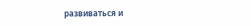развиваться и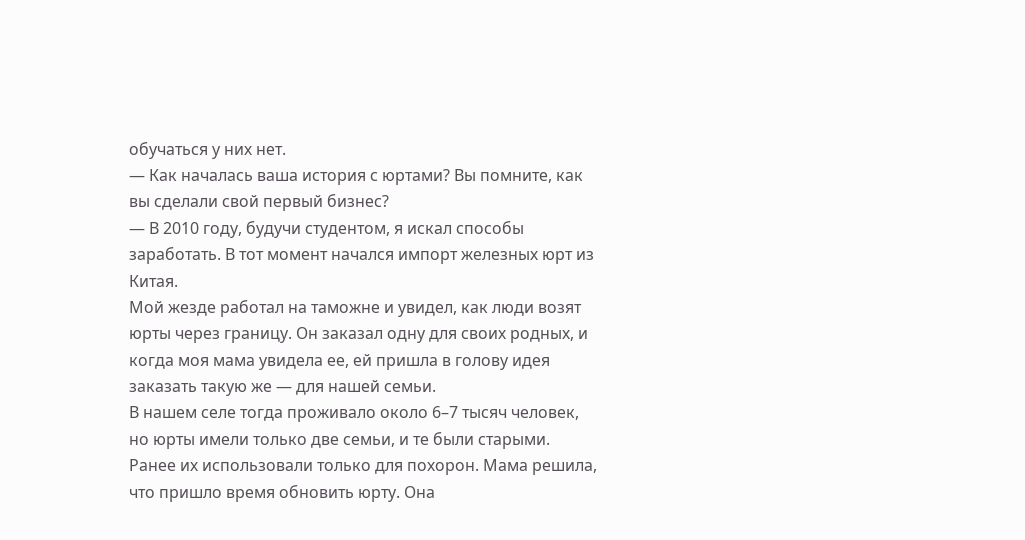обучаться у них нет.
— Как началась ваша история с юртами? Вы помните, как вы сделали свой первый бизнес?
— В 2010 году, будучи студентом, я искал способы заработать. В тот момент начался импорт железных юрт из Китая.
Мой жезде работал на таможне и увидел, как люди возят юрты через границу. Он заказал одну для своих родных, и когда моя мама увидела ее, ей пришла в голову идея заказать такую же — для нашей семьи.
В нашем селе тогда проживало около 6–7 тысяч человек, но юрты имели только две семьи, и те были старыми. Ранее их использовали только для похорон. Мама решила, что пришло время обновить юрту. Она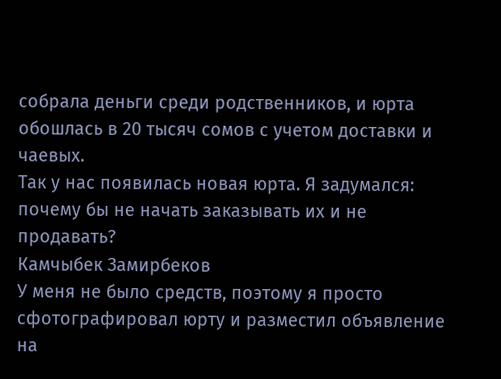собрала деньги среди родственников, и юрта обошлась в 20 тысяч сомов с учетом доставки и чаевых.
Так у нас появилась новая юрта. Я задумался: почему бы не начать заказывать их и не продавать?
Камчыбек Замирбеков
У меня не было средств, поэтому я просто сфотографировал юрту и разместил объявление на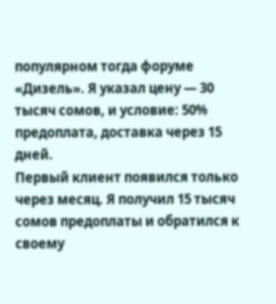популярном тогда форуме «Дизель». Я указал цену — 30 тысяч сомов, и условие: 50% предоплата, доставка через 15 дней.
Первый клиент появился только через месяц. Я получил 15 тысяч сомов предоплаты и обратился к своему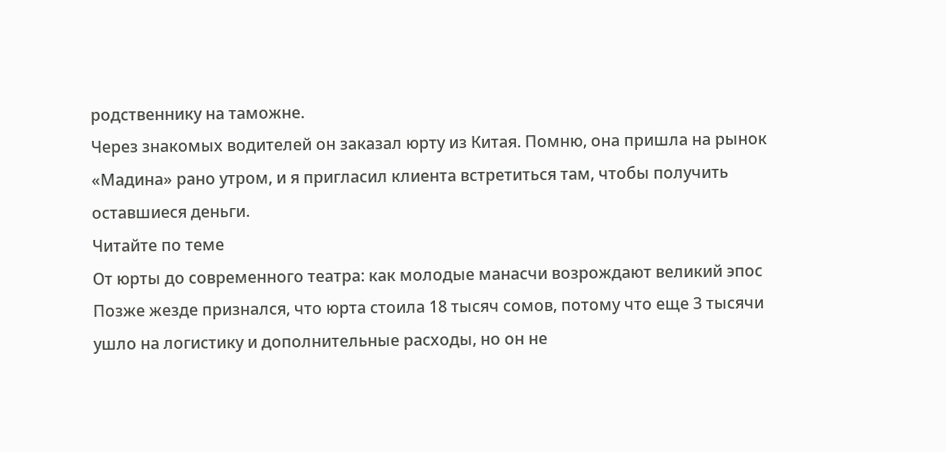родственнику на таможне.
Через знакомых водителей он заказал юрту из Китая. Помню, она пришла на рынок «Мадина» рано утром, и я пригласил клиента встретиться там, чтобы получить оставшиеся деньги.
Читайте по теме
От юрты до современного театра: как молодые манасчи возрождают великий эпос
Позже жезде признался, что юрта стоила 18 тысяч сомов, потому что еще 3 тысячи ушло на логистику и дополнительные расходы, но он не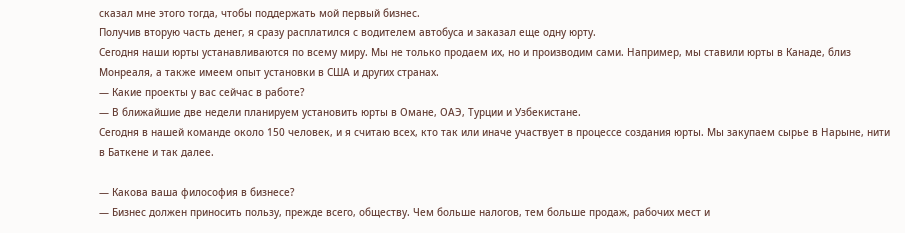сказал мне этого тогда, чтобы поддержать мой первый бизнес.
Получив вторую часть денег, я сразу расплатился с водителем автобуса и заказал еще одну юрту.
Сегодня наши юрты устанавливаются по всему миру. Мы не только продаем их, но и производим сами. Например, мы ставили юрты в Канаде, близ Монреаля, а также имеем опыт установки в США и других странах.
— Какие проекты у вас сейчас в работе?
— В ближайшие две недели планируем установить юрты в Омане, ОАЭ, Турции и Узбекистане.
Сегодня в нашей команде около 150 человек, и я считаю всех, кто так или иначе участвует в процессе создания юрты. Мы закупаем сырье в Нарыне, нити в Баткене и так далее.

— Какова ваша философия в бизнесе?
— Бизнес должен приносить пользу, прежде всего, обществу. Чем больше налогов, тем больше продаж, рабочих мест и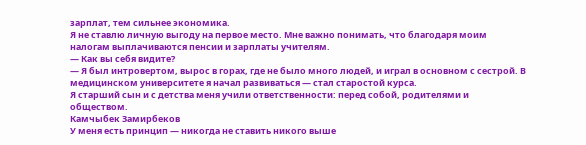зарплат, тем сильнее экономика.
Я не ставлю личную выгоду на первое место. Мне важно понимать, что благодаря моим налогам выплачиваются пенсии и зарплаты учителям.
— Как вы себя видите?
— Я был интровертом, вырос в горах, где не было много людей, и играл в основном с сестрой. В медицинском университете я начал развиваться — стал старостой курса.
Я старший сын и с детства меня учили ответственности: перед собой, родителями и обществом.
Камчыбек Замирбеков
У меня есть принцип — никогда не ставить никого выше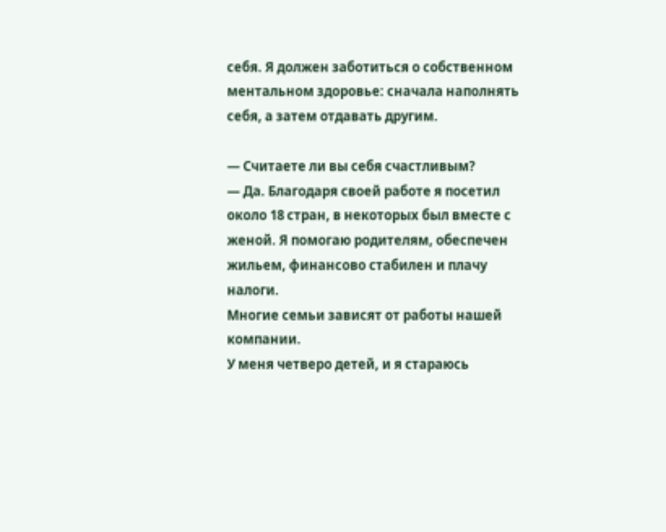себя. Я должен заботиться о собственном ментальном здоровье: сначала наполнять себя, а затем отдавать другим.

— Считаете ли вы себя счастливым?
— Да. Благодаря своей работе я посетил около 18 стран, в некоторых был вместе с женой. Я помогаю родителям, обеспечен жильем, финансово стабилен и плачу налоги.
Многие семьи зависят от работы нашей компании.
У меня четверо детей, и я стараюсь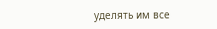уделять им все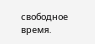свободное время.